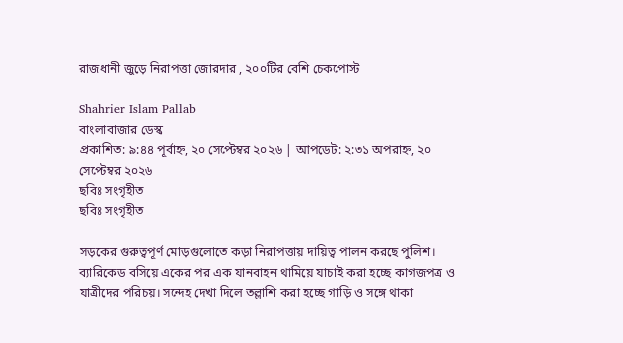রাজধানী জুড়ে নিরাপত্তা জোরদার , ২০০টির বেশি চেকপোস্ট

Shahrier Islam Pallab
বাংলাবাজার ডেস্ক
প্রকাশিত: ৯:৪৪ পূর্বাহ্ন, ২০ সেপ্টেম্বর ২০২৬ | আপডেট: ২:৩১ অপরাহ্ন, ২০ সেপ্টেম্বর ২০২৬
ছবিঃ সংগৃহীত
ছবিঃ সংগৃহীত

সড়কের গুরুত্বপূর্ণ মোড়গুলোতে কড়া নিরাপত্তায় দায়িত্ব পালন করছে পুলিশ। ব্যারিকেড বসিয়ে একের পর এক যানবাহন থামিয়ে যাচাই করা হচ্ছে কাগজপত্র ও যাত্রীদের পরিচয়। সন্দেহ দেখা দিলে তল্লাশি করা হচ্ছে গাড়ি ও সঙ্গে থাকা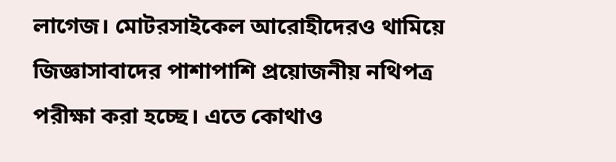লাগেজ। মোটরসাইকেল আরোহীদেরও থামিয়ে জিজ্ঞাসাবাদের পাশাপাশি প্রয়োজনীয় নথিপত্র পরীক্ষা করা হচ্ছে। এতে কোথাও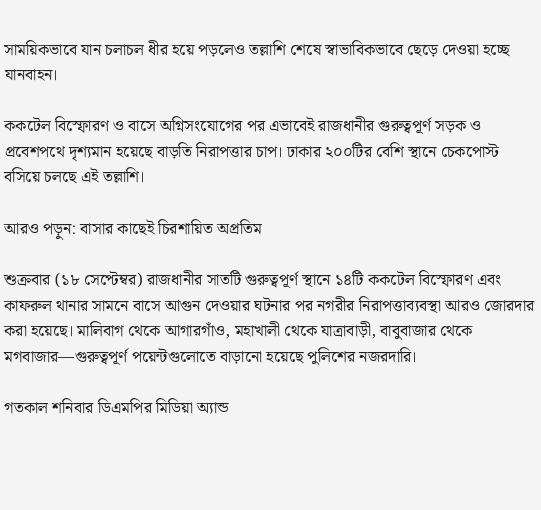সাময়িকভাবে যান চলাচল ধীর হয়ে পড়লেও তল্লাশি শেষে স্বাভাবিকভাবে ছেড়ে দেওয়া হচ্ছে যানবাহন।

ককটেল বিস্ফোরণ ও বাসে অগ্নিসংযোগের পর এভাবেই রাজধানীর গুরুত্বপূর্ণ সড়ক ও প্রবেশপথে দৃশ্যমান হয়েছে বাড়তি নিরাপত্তার চাপ। ঢাকার ২০০টির বেশি স্থানে চেকপোস্ট বসিয়ে চলছে এই তল্লাশি।

আরও পড়ুন: বাসার কাছেই চিরশায়িত অপ্রতিম

শুক্রবার (১৮ সেপ্টেম্বর) রাজধানীর সাতটি গুরুত্বপূর্ণ স্থানে ১৪টি ককটেল বিস্ফোরণ এবং কাফরুল থানার সামনে বাসে আগুন দেওয়ার ঘটনার পর নগরীর নিরাপত্তাব্যবস্থা আরও জোরদার করা হয়েছে। মালিবাগ থেকে আগারগাঁও, মহাখালী থেকে যাত্রাবাড়ী, বাবুবাজার থেকে মগবাজার—গুরুত্বপূর্ণ পয়েন্টগুলোতে বাড়ানো হয়েছে পুলিশের নজরদারি।

গতকাল শনিবার ডিএমপির মিডিয়া অ্যান্ড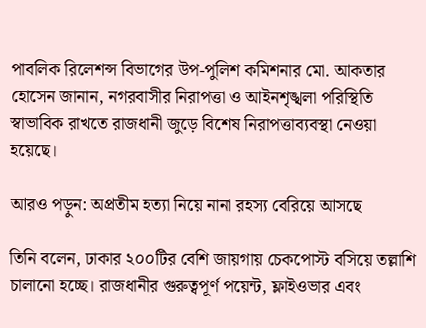পাবলিক রিলেশন্স বিভাগের উপ-পুলিশ কমিশনার মো. আকতার হোসেন জানান, নগরবাসীর নিরাপত্তা ও আইনশৃঙ্খলা পরিস্থিতি স্বাভাবিক রাখতে রাজধানী জুড়ে বিশেষ নিরাপত্তাব্যবস্থা নেওয়া হয়েছে।

আরও পড়ুন: অপ্রতীম হত্যা নিয়ে নানা রহস্য বেরিয়ে আসছে

তিনি বলেন, ঢাকার ২০০টির বেশি জায়গায় চেকপোস্ট বসিয়ে তল্লাশি চালানো হচ্ছে। রাজধানীর গুরুত্বপূর্ণ পয়েন্ট, ফ্লাইওভার এবং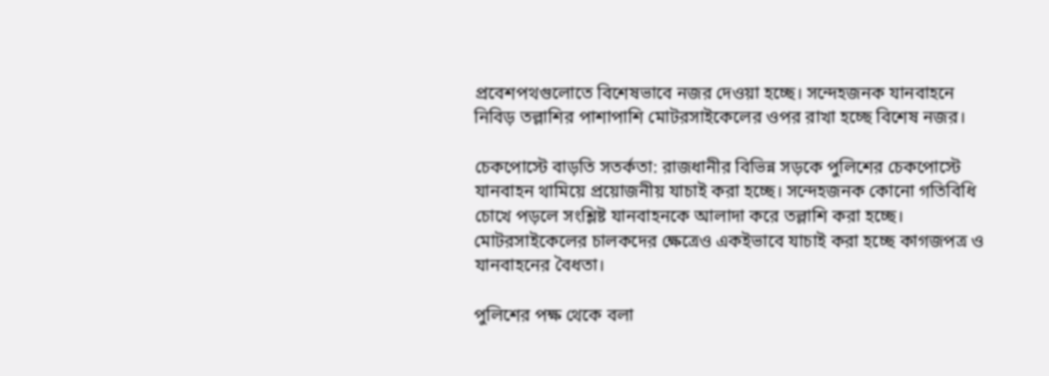প্রবেশপথগুলোতে বিশেষভাবে নজর দেওয়া হচ্ছে। সন্দেহজনক যানবাহনে নিবিড় তল্লাশির পাশাপাশি মোটরসাইকেলের ওপর রাখা হচ্ছে বিশেষ নজর।

চেকপোস্টে বাড়তি সতর্কতা: রাজধানীর বিভিন্ন সড়কে পুলিশের চেকপোস্টে যানবাহন থামিয়ে প্রয়োজনীয় যাচাই করা হচ্ছে। সন্দেহজনক কোনো গতিবিধি চোখে পড়লে সংশ্লিষ্ট যানবাহনকে আলাদা করে তল্লাশি করা হচ্ছে। মোটরসাইকেলের চালকদের ক্ষেত্রেও একইভাবে যাচাই করা হচ্ছে কাগজপত্র ও যানবাহনের বৈধতা।

পুলিশের পক্ষ থেকে বলা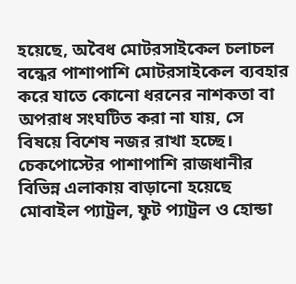হয়েছে, অবৈধ মোটরসাইকেল চলাচল বন্ধের পাশাপাশি মোটরসাইকেল ব্যবহার করে যাতে কোনো ধরনের নাশকতা বা অপরাধ সংঘটিত করা না যায়, সে বিষয়ে বিশেষ নজর রাখা হচ্ছে। চেকপোস্টের পাশাপাশি রাজধানীর বিভিন্ন এলাকায় বাড়ানো হয়েছে মোবাইল প্যাট্রল, ফুট প্যাট্রল ও হোন্ডা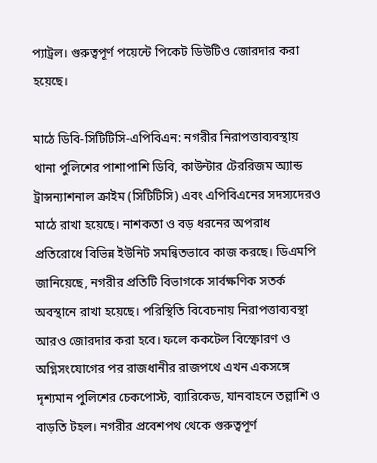প্যাট্রল। গুরুত্বপূর্ণ পয়েন্টে পিকেট ডিউটিও জোরদার করা হয়েছে।

মাঠে ডিবি-সিটিটিসি-এপিবিএন: নগরীর নিরাপত্তাব্যবস্থায় থানা পুলিশের পাশাপাশি ডিবি, কাউন্টার টেররিজম অ্যান্ড ট্রান্সন্যাশনাল ক্রাইম (সিটিটিসি) এবং এপিবিএনের সদস্যদেরও মাঠে রাখা হয়েছে। নাশকতা ও বড় ধরনের অপরাধ প্রতিরোধে বিভিন্ন ইউনিট সমন্বিতভাবে কাজ করছে। ডিএমপি জানিয়েছে, নগরীর প্রতিটি বিভাগকে সার্বক্ষণিক সতর্ক অবস্থানে রাখা হয়েছে। পরিস্থিতি বিবেচনায় নিরাপত্তাব্যবস্থা আরও জোরদার করা হবে। ফলে ককটেল বিস্ফোরণ ও অগ্নিসংযোগের পর রাজধানীর রাজপথে এখন একসঙ্গে দৃশ্যমান পুলিশের চেকপোস্ট, ব্যারিকেড, যানবাহনে তল্লাশি ও বাড়তি টহল। নগরীর প্রবেশপথ থেকে গুরুত্বপূর্ণ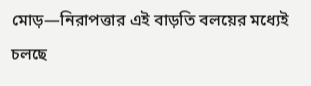মোড়—নিরাপত্তার এই বাড়তি বলয়ের মধ্যেই চলছে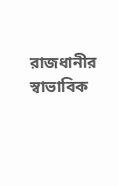রাজধানীর স্বাভাবিক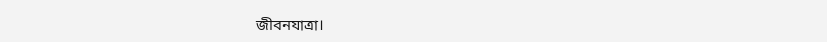জীবনযাত্রা।